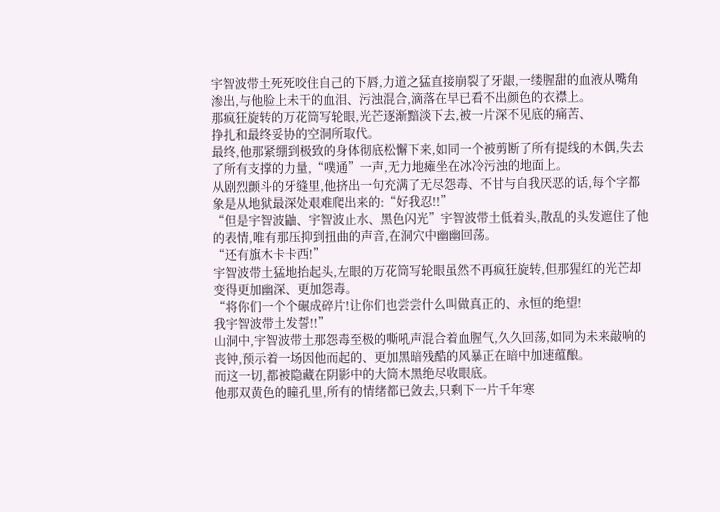宇智波带土死死咬住自己的下唇,力道之猛直接崩裂了牙龈,一缕腥甜的血液从嘴角渗出,与他脸上未干的血泪、污浊混合,滴落在早已看不出颜色的衣襟上。
那疯狂旋转的万花筒写轮眼,光芒逐渐黯淡下去,被一片深不见底的痛苦、
挣扎和最终妥协的空洞所取代。
最终,他那紧绷到极致的身体彻底松懈下来,如同一个被剪断了所有提线的木偶,失去了所有支撑的力量,“噗通”一声,无力地瘫坐在冰冷污浊的地面上。
从剧烈颤斗的牙缝里,他挤出一句充满了无尽怨毒、不甘与自我厌恶的话,每个字都象是从地狱最深处艰难爬出来的:“好我忍!!”
“但是宇智波鼬、宇智波止水、黑色闪光”宇智波带土低着头,散乱的头发遮住了他的表情,唯有那压抑到扭曲的声音,在洞穴中幽幽回荡。
“还有旗木卡卡西!”
宇智波带土猛地抬起头,左眼的万花筒写轮眼虽然不再疯狂旋转,但那猩红的光芒却变得更加幽深、更加怨毒。
“将你们一个个碾成碎片!让你们也尝尝什么叫做真正的、永恒的绝望!
我宇智波带土发誓!!”
山洞中,宇智波带土那怨毒至极的嘶吼声混合着血腥气,久久回荡,如同为未来敲响的丧钟,预示着一场因他而起的、更加黑暗残酷的风暴正在暗中加速蕴酿。
而这一切,都被隐藏在阴影中的大筒木黑绝尽收眼底。
他那双黄色的瞳孔里,所有的情绪都已敛去,只剩下一片千年寒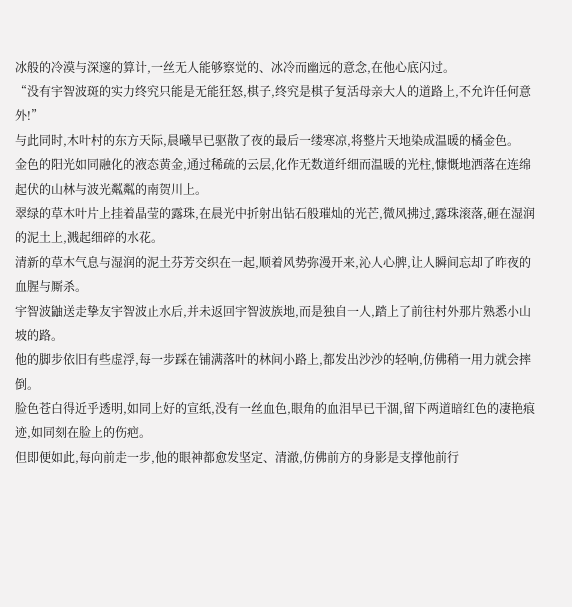冰般的冷漠与深邃的算计,一丝无人能够察觉的、冰冷而幽远的意念,在他心底闪过。
“没有宇智波斑的实力终究只能是无能狂怒,棋子,终究是棋子复活母亲大人的道路上,不允许任何意外!”
与此同时,木叶村的东方天际,晨曦早已驱散了夜的最后一缕寒凉,将整片天地染成温暖的橘金色。
金色的阳光如同融化的液态黄金,通过稀疏的云层,化作无数道纤细而温暖的光柱,慷慨地洒落在连绵起伏的山林与波光粼粼的南贺川上。
翠绿的草木叶片上挂着晶莹的露珠,在晨光中折射出钻石般璀灿的光芒,微风拂过,露珠滚落,砸在湿润的泥土上,溅起细碎的水花。
清新的草木气息与湿润的泥土芬芳交织在一起,顺着风势弥漫开来,沁人心脾,让人瞬间忘却了昨夜的血腥与厮杀。
宇智波鼬送走挚友宇智波止水后,并未返回宇智波族地,而是独自一人,踏上了前往村外那片熟悉小山坡的路。
他的脚步依旧有些虚浮,每一步踩在铺满落叶的林间小路上,都发出沙沙的轻响,仿佛稍一用力就会摔倒。
脸色苍白得近乎透明,如同上好的宣纸,没有一丝血色,眼角的血泪早已干涸,留下两道暗红色的凄艳痕迹,如同刻在脸上的伤疤。
但即便如此,每向前走一步,他的眼神都愈发坚定、清澈,仿佛前方的身影是支撑他前行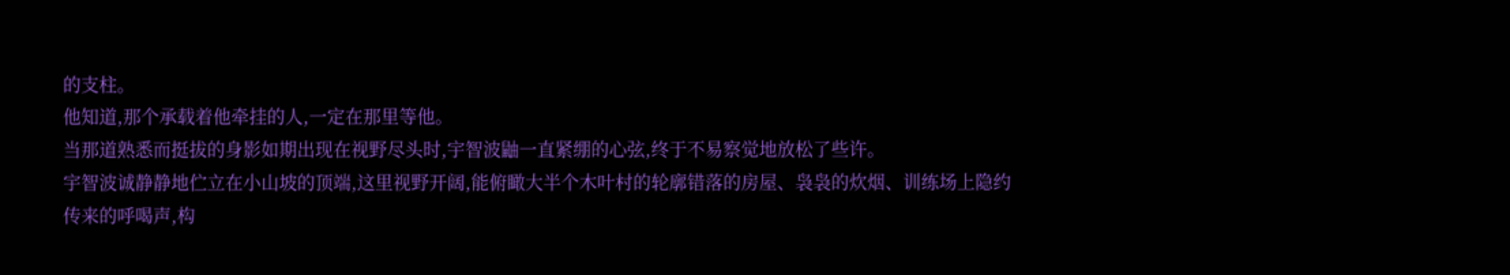的支柱。
他知道,那个承载着他牵挂的人,一定在那里等他。
当那道熟悉而挺拔的身影如期出现在视野尽头时,宇智波鼬一直紧绷的心弦,终于不易察觉地放松了些许。
宇智波诚静静地伫立在小山坡的顶端,这里视野开阔,能俯瞰大半个木叶村的轮廓错落的房屋、袅袅的炊烟、训练场上隐约传来的呼喝声,构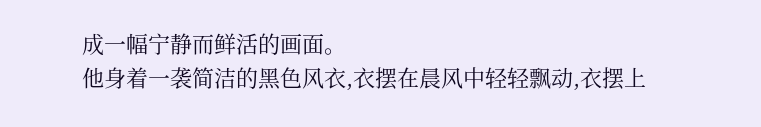成一幅宁静而鲜活的画面。
他身着一袭简洁的黑色风衣,衣摆在晨风中轻轻飘动,衣摆上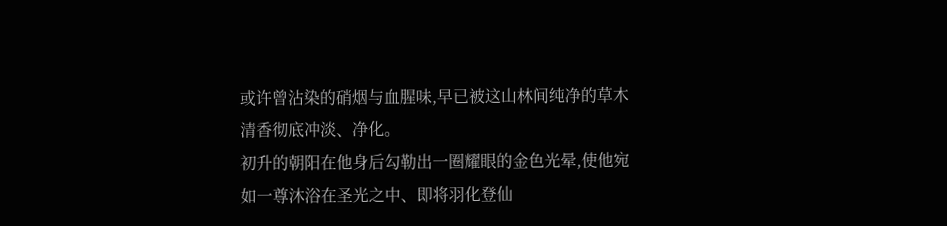或许曾沾染的硝烟与血腥味,早已被这山林间纯净的草木清香彻底冲淡、净化。
初升的朝阳在他身后勾勒出一圈耀眼的金色光晕,使他宛如一尊沐浴在圣光之中、即将羽化登仙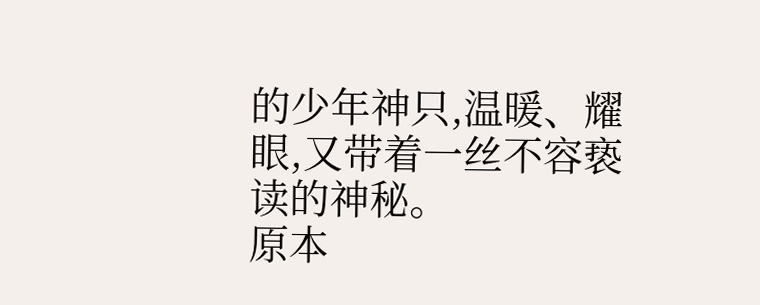的少年神只,温暖、耀眼,又带着一丝不容亵读的神秘。
原本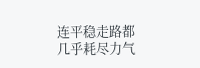连平稳走路都几乎耗尽力气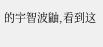的宇智波鼬,看到这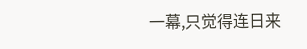一幕,只觉得连日来